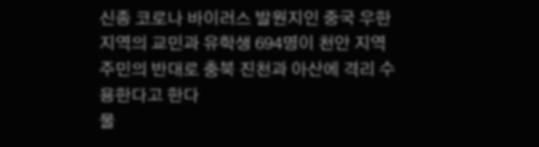신종 코로나 바이러스 발원지인 중국 우한지역의 교민과 유학생 694명이 천안 지역 주민의 반대로 충북 진천과 아산에 격리 수용한다고 한다
물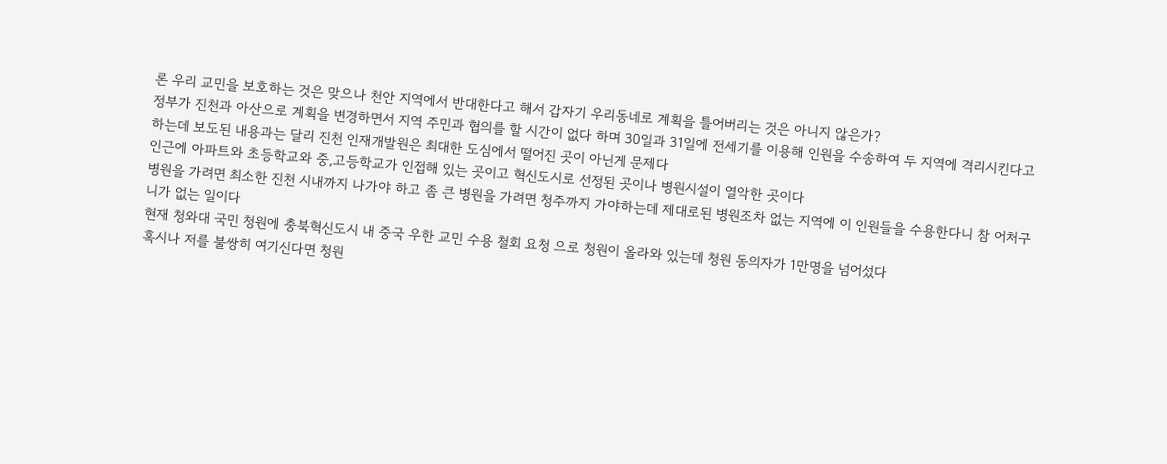론 우리 교민을 보호하는 것은 맞으나 천안 지역에서 반대한다고 해서 갑자기 우리동네로 계획을 틀어버리는 것은 아니지 않은가?
정부가 진천과 아산으로 계획을 변경하면서 지역 주민과 협의를 할 시간이 없다 하며 30일과 31일에 전세기를 이용해 인원을 수송하여 두 지역에 격리시킨다고 하는데 보도된 내용과는 달리 진천 인재개발원은 최대한 도심에서 떨어진 곳이 아닌게 문제다
인근에 아파트와 초등학교와 중,고등학교가 인접해 있는 곳이고 혁신도시로 선정된 곳이나 병원시설이 열악한 곳이다
병원을 가려면 최소한 진천 시내까지 나가야 하고 좀 큰 병원을 가려면 청주까지 가야하는데 제대로된 병원조차 없는 지역에 이 인원들을 수용한다니 참 어처구니가 없는 일이다
현재 청와대 국민 청원에 충북혁신도시 내 중국 우한 교민 수용 철회 요청 으로 청원이 올라와 있는데 청원 동의자가 1만명을 넘어섰다
혹시나 저를 불쌍히 여기신다면 청원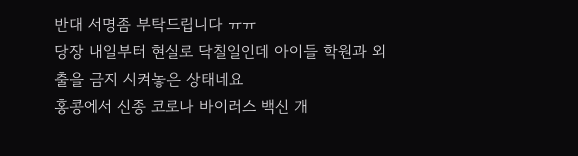반대 서명좀 부탁드립니다 ㅠㅠ
당장 내일부터 현실로 닥칠일인데 아이들 학원과 외출을 금지 시켜놓은 상태네요
홍콩에서 신종 코로나 바이러스 백신 개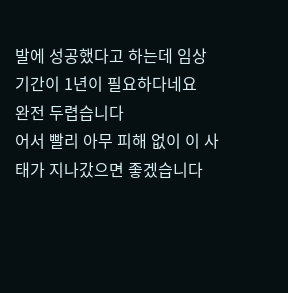발에 성공했다고 하는데 임상 기간이 1년이 필요하다네요
완전 두렵습니다
어서 빨리 아무 피해 없이 이 사태가 지나갔으면 좋겠습니다